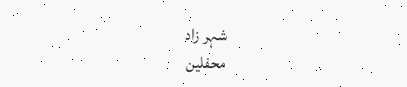شہر زاد
محفلین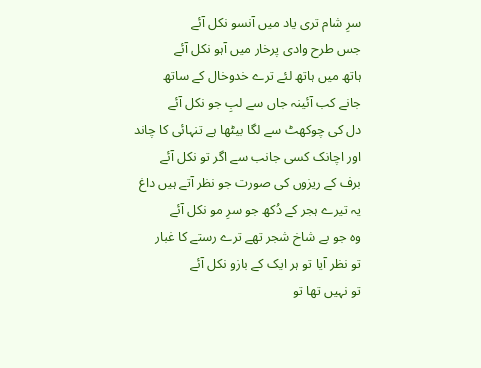سرِ شام تری یاد میں آنسو نکل آئے
جس طرح وادی پرخار میں آہو نکل آئے
ہاتھ میں ہاتھ لئے ترے خدوخال کے ساتھ
جانے کب آئینہ جاں سے لبِ جو نکل آئے
دل کی چوکھٹ سے لگا بیٹھا ہے تنہائی کا چاند
اور اچانک کسی جانب سے اگر تو نکل آئے
برف کے ریزوں کی صورت جو نظر آتے ہیں داغ
یہ تیرے ہجر کے دُکھ جو سرِ مو نکل آئے
وہ جو بے شاخ شجر تھے ترے رستے کا غبار
تو نظر آیا تو ہر ایک کے بازو نکل آئے
تو نہیں تھا تو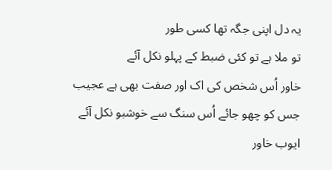یہ دل اپنی جگہ تھا کسی طور
تو ملا ہے تو کئی ضبط کے پہلو نکل آئے
خاور اُس شخص کی اک اور صفت بھی ہے عجیب
جس کو چھو جائے اُس سنگ سے خوشبو نکل آئے
ایوب خاور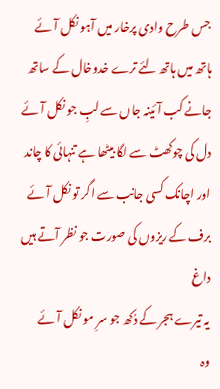جس طرح وادی پرخار میں آہو نکل آئے
ہاتھ میں ہاتھ لئے ترے خدوخال کے ساتھ
جانے کب آئینہ جاں سے لبِ جو نکل آئے
دل کی چوکھٹ سے لگا بیٹھا ہے تنہائی کا چاند
اور اچانک کسی جانب سے اگر تو نکل آئے
برف کے ریزوں کی صورت جو نظر آتے ہیں داغ
یہ تیرے ہجر کے دُکھ جو سرِ مو نکل آئے
وہ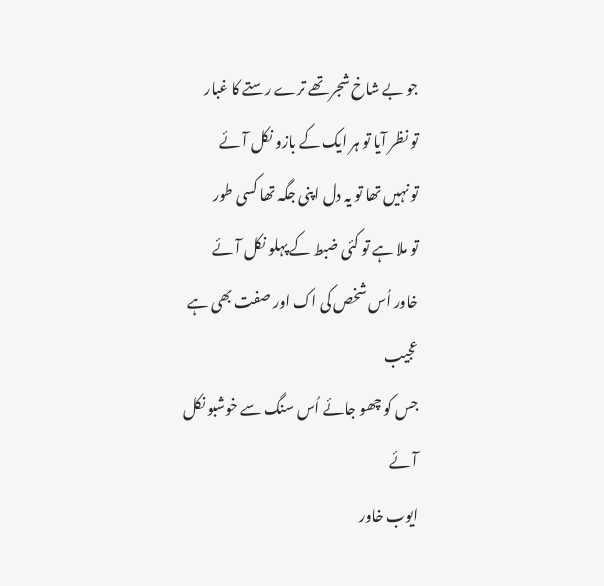جو بے شاخ شجر تھے ترے رستے کا غبار
تو نظر آیا تو ہر ایک کے بازو نکل آئے
تو نہیں تھا تو یہ دل اپنی جگہ تھا کسی طور
تو ملا ہے تو کئی ضبط کے پہلو نکل آئے
خاور اُس شخص کی اک اور صفت بھی ہے عجیب
جس کو چھو جائے اُس سنگ سے خوشبو نکل آئے
ایوب خاور